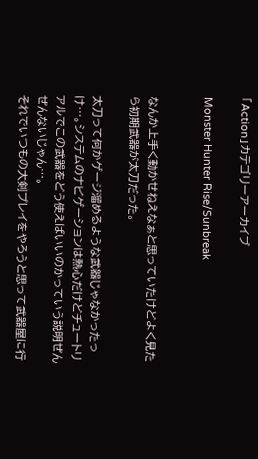「Action」カテゴリーアーカイブ

Monster Hunter Rise/Sunbreak


なんか上手く動かせねえなぁと思っていたけどよく見たら初期武器が太刀だった。

太刀って何かゲージ溜めるような武器じゃなかったっけ…。システムのナビゲーションは熱心だけどチュートリアルでこの武器をどう使えばいいのかっていう説明ぜんぜんないじゃん…。
それでいつもの大剣プレイをやろうと思って武器屋に行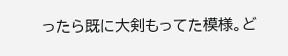ったら既に大剣もってた模様。ど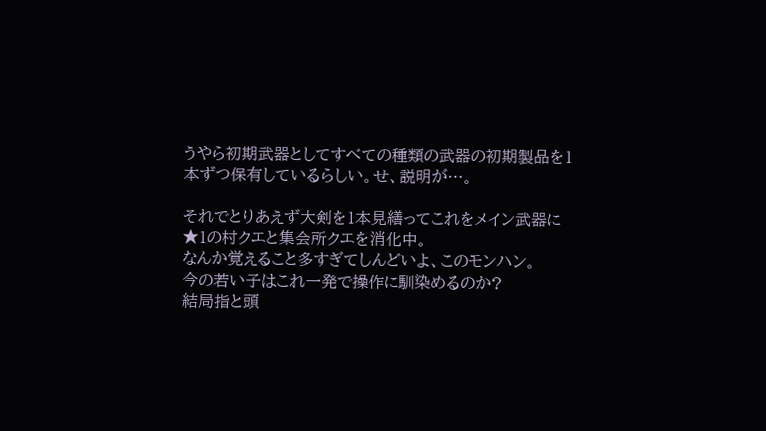うやら初期武器としてすべての種類の武器の初期製品を1本ずつ保有しているらしい。せ、説明が…。

それでとりあえず大剣を1本見繕ってこれをメイン武器に★1の村クエと集会所クエを消化中。
なんか覚えること多すぎてしんどいよ、このモンハン。
今の若い子はこれ一発で操作に馴染めるのか?
結局指と頭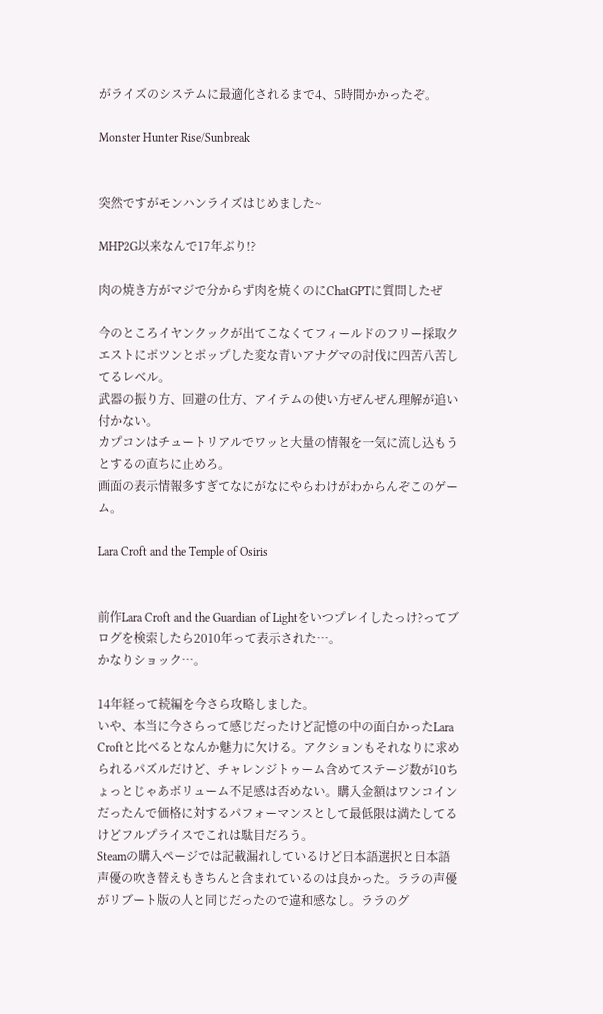がライズのシステムに最適化されるまで4、5時間かかったぞ。

Monster Hunter Rise/Sunbreak


突然ですがモンハンライズはじめました~

MHP2G以来なんで17年ぶり!?

肉の焼き方がマジで分からず肉を焼くのにChatGPTに質問したぜ

今のところイヤンクックが出てこなくてフィールドのフリー採取クエストにポツンとポップした変な青いアナグマの討伐に四苦八苦してるレベル。
武器の振り方、回避の仕方、アイテムの使い方ぜんぜん理解が追い付かない。
カプコンはチュートリアルでワッと大量の情報を一気に流し込もうとするの直ちに止めろ。
画面の表示情報多すぎてなにがなにやらわけがわからんぞこのゲーム。

Lara Croft and the Temple of Osiris


前作Lara Croft and the Guardian of Lightをいつプレイしたっけ?ってブログを検索したら2010年って表示された…。
かなりショック…。

14年経って続編を今さら攻略しました。
いや、本当に今さらって感じだったけど記憶の中の面白かったLara Croftと比べるとなんか魅力に欠ける。アクションもそれなりに求められるパズルだけど、チャレンジトゥーム含めてステージ数が10ちょっとじゃあボリューム不足感は否めない。購入金額はワンコインだったんで価格に対するパフォーマンスとして最低限は満たしてるけどフルプライスでこれは駄目だろう。
Steamの購入ページでは記載漏れしているけど日本語選択と日本語声優の吹き替えもきちんと含まれているのは良かった。ララの声優がリブート版の人と同じだったので違和感なし。ララのグ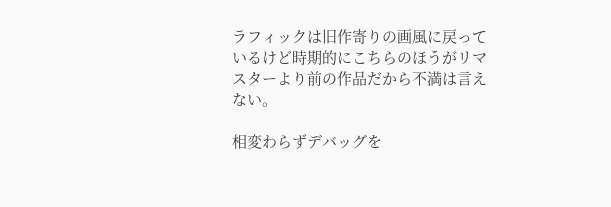ラフィックは旧作寄りの画風に戻っているけど時期的にこちらのほうがリマスターより前の作品だから不満は言えない。

相変わらずデバッグを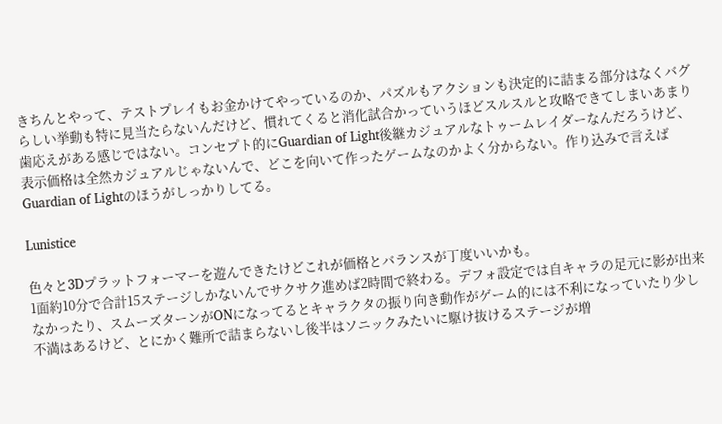きちんとやって、テストプレイもお金かけてやっているのか、パズルもアクションも決定的に詰まる部分はなくバグらしい挙動も特に見当たらないんだけど、慣れてくると消化試合かっていうほどスルスルと攻略できてしまいあまり歯応えがある感じではない。コンセプト的にGuardian of Light後継カジュアルなトゥームレイダーなんだろうけど、表示価格は全然カジュアルじゃないんで、どこを向いて作ったゲームなのかよく分からない。作り込みで言えばGuardian of Lightのほうがしっかりしてる。

Lunistice

色々と3Dプラットフォーマーを遊んできたけどこれが価格とバランスが丁度いいかも。
1面約10分で合計15ステージしかないんでサクサク進めば2時間で終わる。デフォ設定では自キャラの足元に影が出来なかったり、スムーズターンがONになってるとキャラクタの振り向き動作がゲーム的には不利になっていたり少し不満はあるけど、とにかく難所で詰まらないし後半はソニックみたいに駆け抜けるステージが増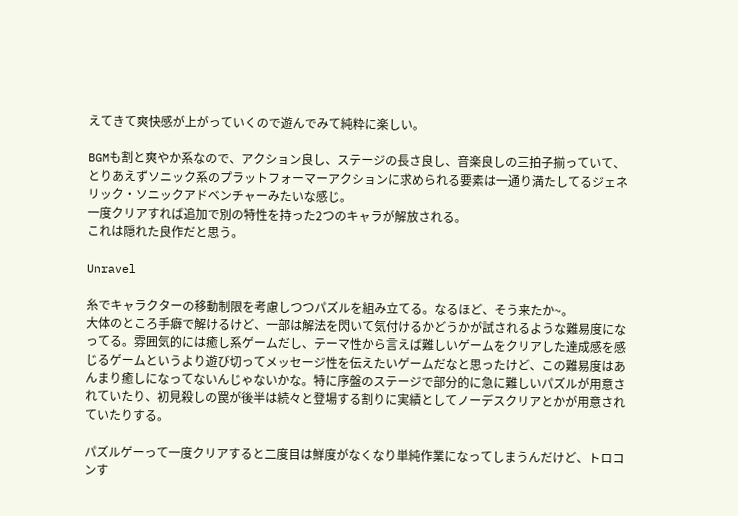えてきて爽快感が上がっていくので遊んでみて純粋に楽しい。

BGMも割と爽やか系なので、アクション良し、ステージの長さ良し、音楽良しの三拍子揃っていて、とりあえずソニック系のプラットフォーマーアクションに求められる要素は一通り満たしてるジェネリック・ソニックアドベンチャーみたいな感じ。
一度クリアすれば追加で別の特性を持った2つのキャラが解放される。
これは隠れた良作だと思う。

Unravel

糸でキャラクターの移動制限を考慮しつつパズルを組み立てる。なるほど、そう来たか~。
大体のところ手癖で解けるけど、一部は解法を閃いて気付けるかどうかが試されるような難易度になってる。雰囲気的には癒し系ゲームだし、テーマ性から言えば難しいゲームをクリアした達成感を感じるゲームというより遊び切ってメッセージ性を伝えたいゲームだなと思ったけど、この難易度はあんまり癒しになってないんじゃないかな。特に序盤のステージで部分的に急に難しいパズルが用意されていたり、初見殺しの罠が後半は続々と登場する割りに実績としてノーデスクリアとかが用意されていたりする。

パズルゲーって一度クリアすると二度目は鮮度がなくなり単純作業になってしまうんだけど、トロコンす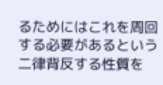るためにはこれを周回する必要があるという二律背反する性質を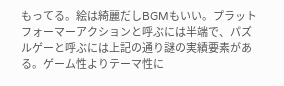もってる。絵は綺麗だしBGMもいい。プラットフォーマーアクションと呼ぶには半端で、パズルゲーと呼ぶには上記の通り謎の実績要素がある。ゲーム性よりテーマ性に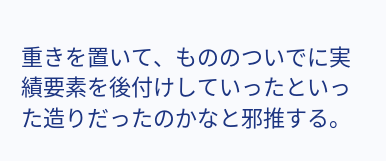重きを置いて、もののついでに実績要素を後付けしていったといった造りだったのかなと邪推する。